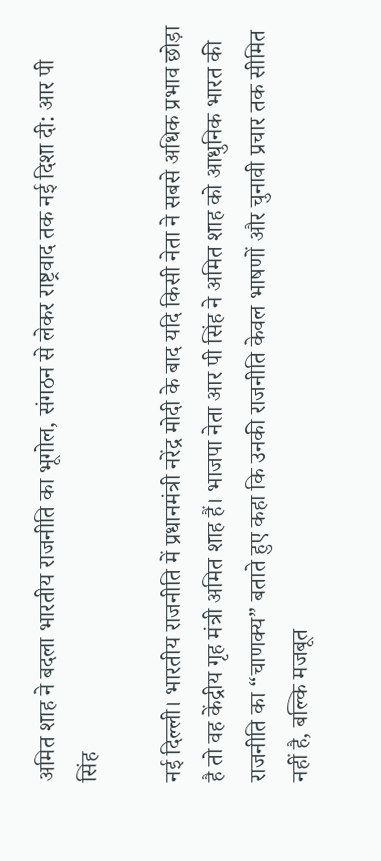अमित शाह ने बदला भारतीय राजनीति का भूगोल, संगठन से लेकर राष्ट्रवाद तक नई दिशा दी: आर पी सिंह

नई दिल्ली। भारतीय राजनीति में प्रधानमंत्री नरेंद्र मोदी के बाद यदि किसी नेता ने सबसे अधिक प्रभाव छोड़ा है तो वह केंद्रीय गृह मंत्री अमित शाह हैं। भाजपा नेता आर पी सिंह ने अमित शाह को आधुनिक भारत की राजनीति का “चाणक्य” बताते हुए कहा कि उनकी राजनीति केवल भाषणों और चुनावी प्रचार तक सीमित नहीं है, बल्कि मजबूत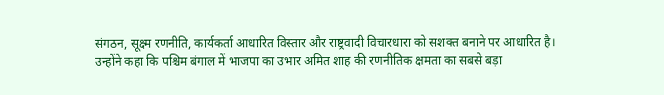संगठन, सूक्ष्म रणनीति, कार्यकर्ता आधारित विस्तार और राष्ट्रवादी विचारधारा को सशक्त बनाने पर आधारित है।
उन्होंने कहा कि पश्चिम बंगाल में भाजपा का उभार अमित शाह की रणनीतिक क्षमता का सबसे बड़ा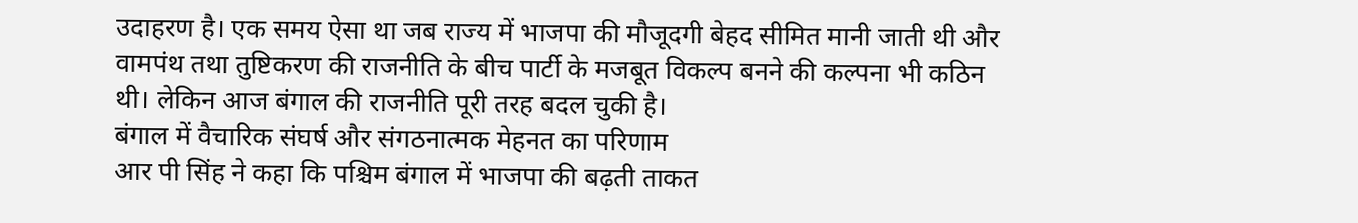उदाहरण है। एक समय ऐसा था जब राज्य में भाजपा की मौजूदगी बेहद सीमित मानी जाती थी और वामपंथ तथा तुष्टिकरण की राजनीति के बीच पार्टी के मजबूत विकल्प बनने की कल्पना भी कठिन थी। लेकिन आज बंगाल की राजनीति पूरी तरह बदल चुकी है।
बंगाल में वैचारिक संघर्ष और संगठनात्मक मेहनत का परिणाम
आर पी सिंह ने कहा कि पश्चिम बंगाल में भाजपा की बढ़ती ताकत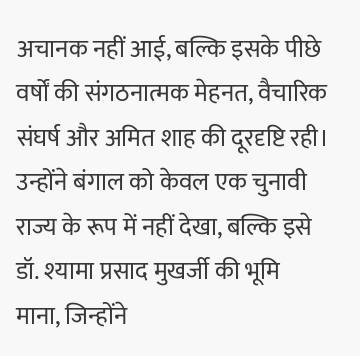अचानक नहीं आई, बल्कि इसके पीछे वर्षों की संगठनात्मक मेहनत, वैचारिक संघर्ष और अमित शाह की दूरदृष्टि रही। उन्होंने बंगाल को केवल एक चुनावी राज्य के रूप में नहीं देखा, बल्कि इसे डॉ. श्यामा प्रसाद मुखर्जी की भूमि माना, जिन्होंने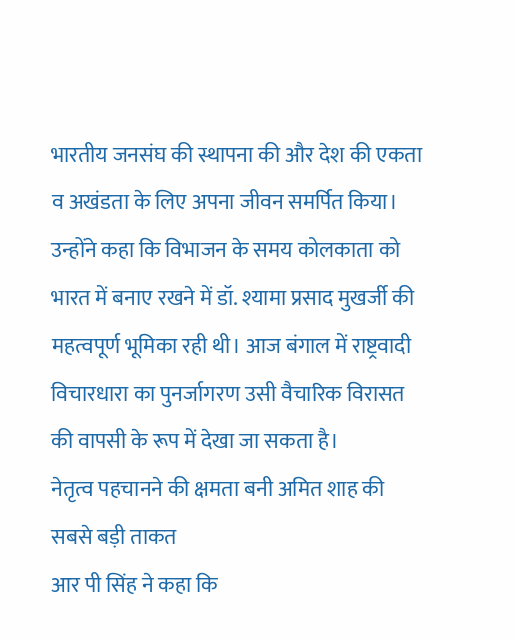भारतीय जनसंघ की स्थापना की और देश की एकता व अखंडता के लिए अपना जीवन समर्पित किया।
उन्होंने कहा कि विभाजन के समय कोलकाता को भारत में बनाए रखने में डॉ. श्यामा प्रसाद मुखर्जी की महत्वपूर्ण भूमिका रही थी। आज बंगाल में राष्ट्रवादी विचारधारा का पुनर्जागरण उसी वैचारिक विरासत की वापसी के रूप में देखा जा सकता है।
नेतृत्व पहचानने की क्षमता बनी अमित शाह की सबसे बड़ी ताकत
आर पी सिंह ने कहा कि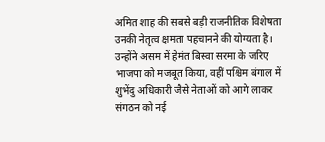अमित शाह की सबसे बड़ी राजनीतिक विशेषता उनकी नेतृत्व क्षमता पहचानने की योग्यता है। उन्होंने असम में हेमंत बिस्वा सरमा के जरिए भाजपा को मजबूत किया, वहीं पश्चिम बंगाल में शुभेंदु अधिकारी जैसे नेताओं को आगे लाकर संगठन को नई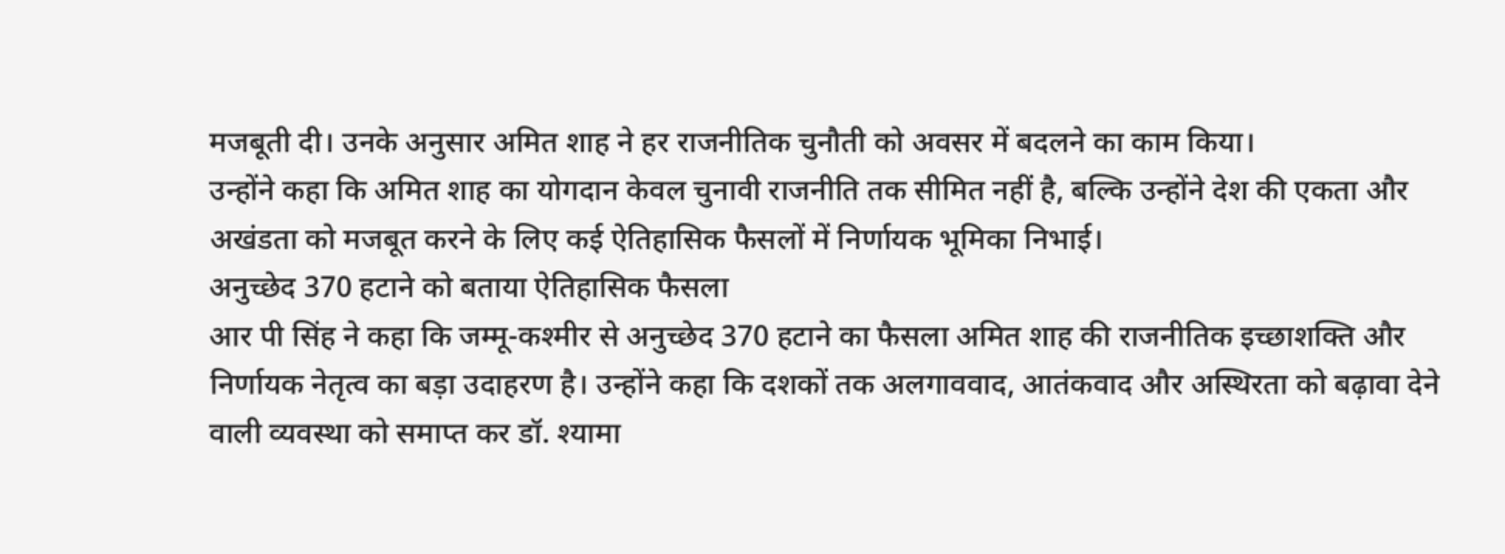मजबूती दी। उनके अनुसार अमित शाह ने हर राजनीतिक चुनौती को अवसर में बदलने का काम किया।
उन्होंने कहा कि अमित शाह का योगदान केवल चुनावी राजनीति तक सीमित नहीं है, बल्कि उन्होंने देश की एकता और अखंडता को मजबूत करने के लिए कई ऐतिहासिक फैसलों में निर्णायक भूमिका निभाई।
अनुच्छेद 370 हटाने को बताया ऐतिहासिक फैसला
आर पी सिंह ने कहा कि जम्मू-कश्मीर से अनुच्छेद 370 हटाने का फैसला अमित शाह की राजनीतिक इच्छाशक्ति और निर्णायक नेतृत्व का बड़ा उदाहरण है। उन्होंने कहा कि दशकों तक अलगाववाद, आतंकवाद और अस्थिरता को बढ़ावा देने वाली व्यवस्था को समाप्त कर डॉ. श्यामा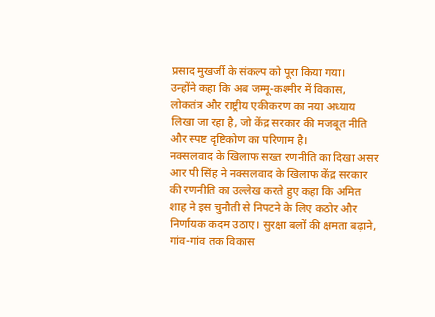प्रसाद मुखर्जी के संकल्प को पूरा किया गया।
उन्होंने कहा कि अब जम्मू-कश्मीर में विकास, लोकतंत्र और राष्ट्रीय एकीकरण का नया अध्याय लिखा जा रहा है, जो केंद्र सरकार की मजबूत नीति और स्पष्ट दृष्टिकोण का परिणाम है।
नक्सलवाद के खिलाफ सख्त रणनीति का दिखा असर
आर पी सिंह ने नक्सलवाद के खिलाफ केंद्र सरकार की रणनीति का उल्लेख करते हुए कहा कि अमित शाह ने इस चुनौती से निपटने के लिए कठोर और निर्णायक कदम उठाए। सुरक्षा बलों की क्षमता बढ़ाने, गांव-गांव तक विकास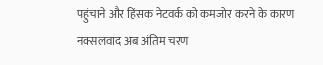पहुंचाने और हिंसक नेटवर्क को कमजोर करने के कारण नक्सलवाद अब अंतिम चरण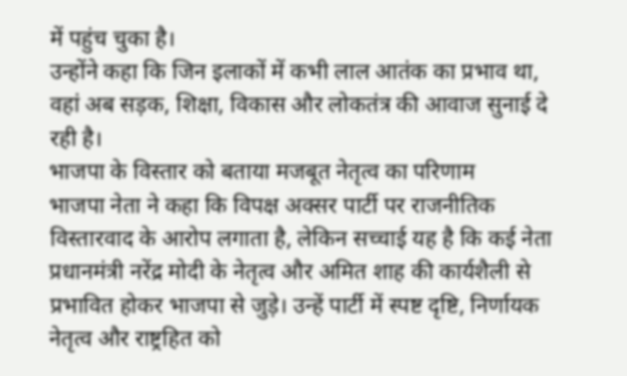में पहुंच चुका है।
उन्होंने कहा कि जिन इलाकों में कभी लाल आतंक का प्रभाव था, वहां अब सड़क, शिक्षा, विकास और लोकतंत्र की आवाज सुनाई दे रही है।
भाजपा के विस्तार को बताया मजबूत नेतृत्व का परिणाम
भाजपा नेता ने कहा कि विपक्ष अक्सर पार्टी पर राजनीतिक विस्तारवाद के आरोप लगाता है, लेकिन सच्चाई यह है कि कई नेता प्रधानमंत्री नरेंद्र मोदी के नेतृत्व और अमित शाह की कार्यशैली से प्रभावित होकर भाजपा से जुड़े। उन्हें पार्टी में स्पष्ट दृष्टि, निर्णायक नेतृत्व और राष्ट्रहित को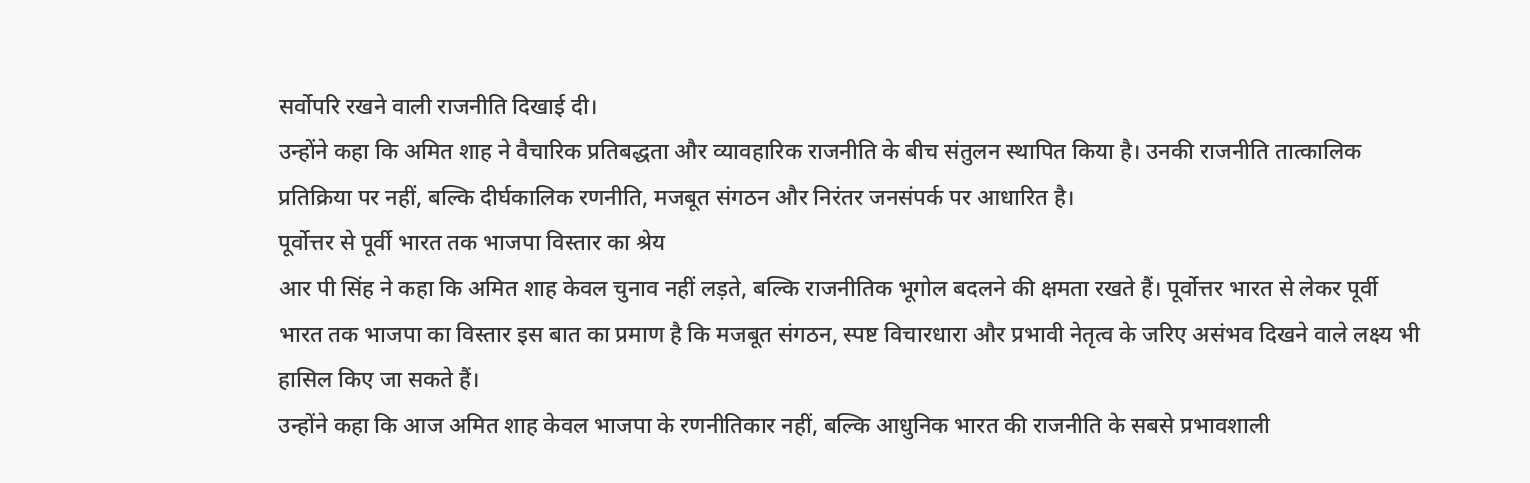सर्वोपरि रखने वाली राजनीति दिखाई दी।
उन्होंने कहा कि अमित शाह ने वैचारिक प्रतिबद्धता और व्यावहारिक राजनीति के बीच संतुलन स्थापित किया है। उनकी राजनीति तात्कालिक प्रतिक्रिया पर नहीं, बल्कि दीर्घकालिक रणनीति, मजबूत संगठन और निरंतर जनसंपर्क पर आधारित है।
पूर्वोत्तर से पूर्वी भारत तक भाजपा विस्तार का श्रेय
आर पी सिंह ने कहा कि अमित शाह केवल चुनाव नहीं लड़ते, बल्कि राजनीतिक भूगोल बदलने की क्षमता रखते हैं। पूर्वोत्तर भारत से लेकर पूर्वी भारत तक भाजपा का विस्तार इस बात का प्रमाण है कि मजबूत संगठन, स्पष्ट विचारधारा और प्रभावी नेतृत्व के जरिए असंभव दिखने वाले लक्ष्य भी हासिल किए जा सकते हैं।
उन्होंने कहा कि आज अमित शाह केवल भाजपा के रणनीतिकार नहीं, बल्कि आधुनिक भारत की राजनीति के सबसे प्रभावशाली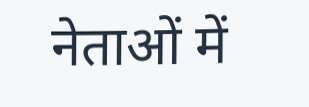नेताओं में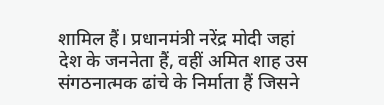शामिल हैं। प्रधानमंत्री नरेंद्र मोदी जहां देश के जननेता हैं, वहीं अमित शाह उस संगठनात्मक ढांचे के निर्माता हैं जिसने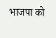भाजपा को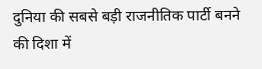दुनिया की सबसे बड़ी राजनीतिक पार्टी बनने की दिशा में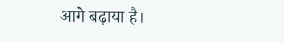आगे बढ़ाया है।